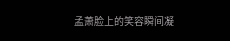孟萧脸上的笑容瞬间凝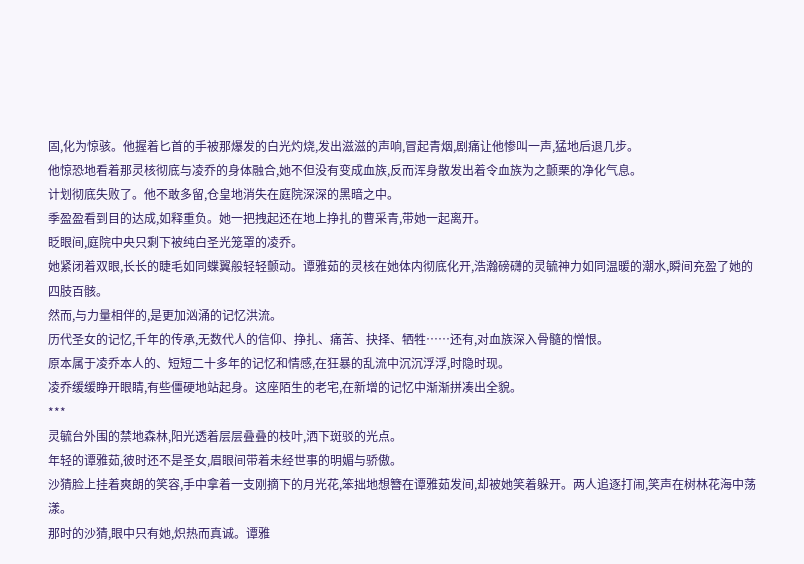固,化为惊骇。他握着匕首的手被那爆发的白光灼烧,发出滋滋的声响,冒起青烟,剧痛让他惨叫一声,猛地后退几步。
他惊恐地看着那灵核彻底与凌乔的身体融合,她不但没有变成血族,反而浑身散发出着令血族为之颤栗的净化气息。
计划彻底失败了。他不敢多留,仓皇地消失在庭院深深的黑暗之中。
季盈盈看到目的达成,如释重负。她一把拽起还在地上挣扎的曹采青,带她一起离开。
眨眼间,庭院中央只剩下被纯白圣光笼罩的凌乔。
她紧闭着双眼,长长的睫毛如同蝶翼般轻轻颤动。谭雅茹的灵核在她体内彻底化开,浩瀚磅礴的灵毓神力如同温暖的潮水,瞬间充盈了她的四肢百骸。
然而,与力量相伴的,是更加汹涌的记忆洪流。
历代圣女的记忆,千年的传承,无数代人的信仰、挣扎、痛苦、抉择、牺牲……还有,对血族深入骨髓的憎恨。
原本属于凌乔本人的、短短二十多年的记忆和情感,在狂暴的乱流中沉沉浮浮,时隐时现。
凌乔缓缓睁开眼睛,有些僵硬地站起身。这座陌生的老宅,在新增的记忆中渐渐拼凑出全貌。
***
灵毓台外围的禁地森林,阳光透着层层叠叠的枝叶,洒下斑驳的光点。
年轻的谭雅茹,彼时还不是圣女,眉眼间带着未经世事的明媚与骄傲。
沙猜脸上挂着爽朗的笑容,手中拿着一支刚摘下的月光花,笨拙地想簪在谭雅茹发间,却被她笑着躲开。两人追逐打闹,笑声在树林花海中荡漾。
那时的沙猜,眼中只有她,炽热而真诚。谭雅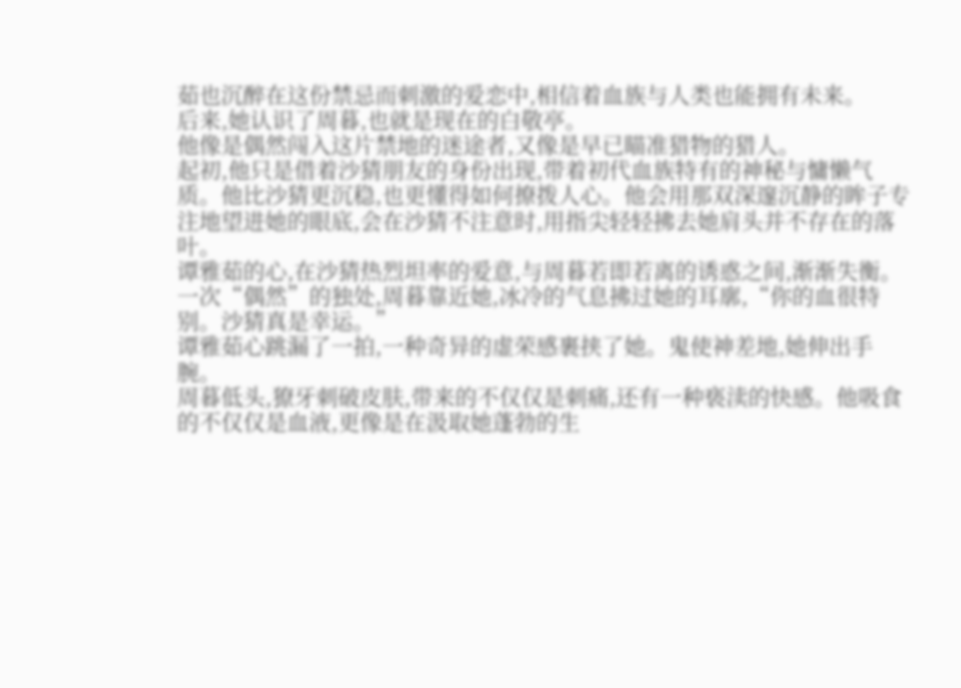茹也沉醉在这份禁忌而刺激的爱恋中,相信着血族与人类也能拥有未来。
后来,她认识了周暮,也就是现在的白敬亭。
他像是偶然闯入这片禁地的迷途者,又像是早已瞄准猎物的猎人。
起初,他只是借着沙猜朋友的身份出现,带着初代血族特有的神秘与慵懒气质。他比沙猜更沉稳,也更懂得如何撩拨人心。他会用那双深邃沉静的眸子专注地望进她的眼底,会在沙猜不注意时,用指尖轻轻拂去她肩头并不存在的落叶。
谭雅茹的心,在沙猜热烈坦率的爱意,与周暮若即若离的诱惑之间,渐渐失衡。
一次“偶然”的独处,周暮靠近她,冰冷的气息拂过她的耳廓,“你的血很特别。沙猜真是幸运。”
谭雅茹心跳漏了一拍,一种奇异的虚荣感裹挟了她。鬼使神差地,她伸出手腕。
周暮低头,獠牙刺破皮肤,带来的不仅仅是刺痛,还有一种亵渎的快感。他吸食的不仅仅是血液,更像是在汲取她蓬勃的生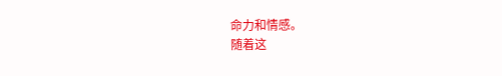命力和情感。
随着这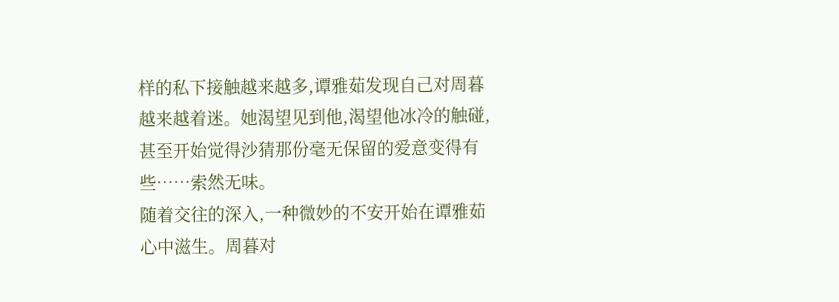样的私下接触越来越多,谭雅茹发现自己对周暮越来越着迷。她渴望见到他,渴望他冰冷的触碰,甚至开始觉得沙猜那份毫无保留的爱意变得有些……索然无味。
随着交往的深入,一种微妙的不安开始在谭雅茹心中滋生。周暮对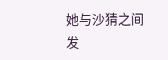她与沙猜之间发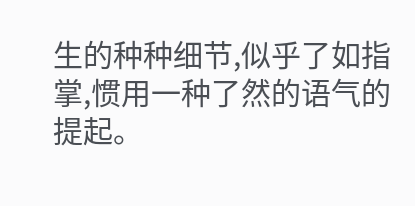生的种种细节,似乎了如指掌,惯用一种了然的语气的提起。